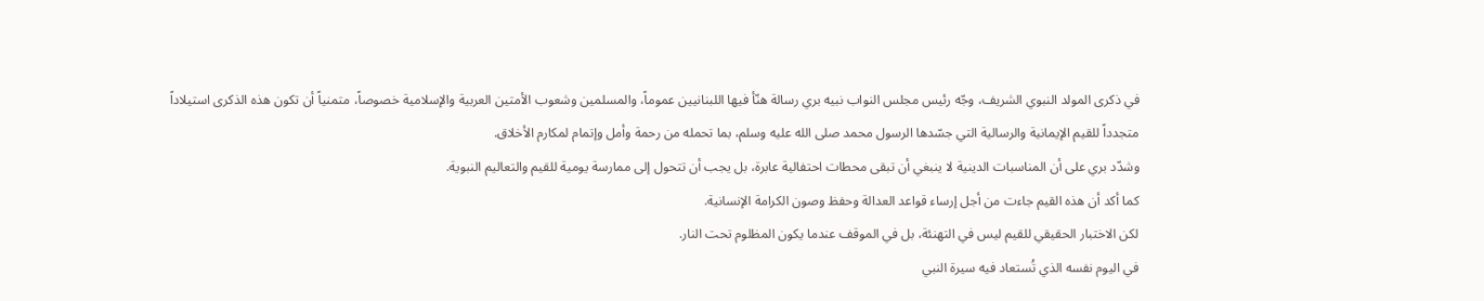في ذكرى المولد النبوي الشريف، وجّه رئيس مجلس النواب نبيه بري رسالة هنّأ فيها اللبنانيين عموماً، والمسلمين وشعوب الأمتين العربية والإسلامية خصوصاً، متمنياً أن تكون هذه الذكرى استيلاداً متجدداً للقيم الإيمانية والرسالية التي جسّدها الرسول محمد صلى الله عليه وسلم، بما تحمله من رحمة وأمل وإتمام لمكارم الأخلاق.
وشدّد بري على أن المناسبات الدينية لا ينبغي أن تبقى محطات احتفالية عابرة، بل يجب أن تتحول إلى ممارسة يومية للقيم والتعاليم النبوية.
كما أكد أن هذه القيم جاءت من أجل إرساء قواعد العدالة وحفظ وصون الكرامة الإنسانية.
لكن الاختبار الحقيقي للقيم ليس في التهنئة، بل في الموقف عندما يكون المظلوم تحت النار.
في اليوم نفسه الذي تُستعاد فيه سيرة النبي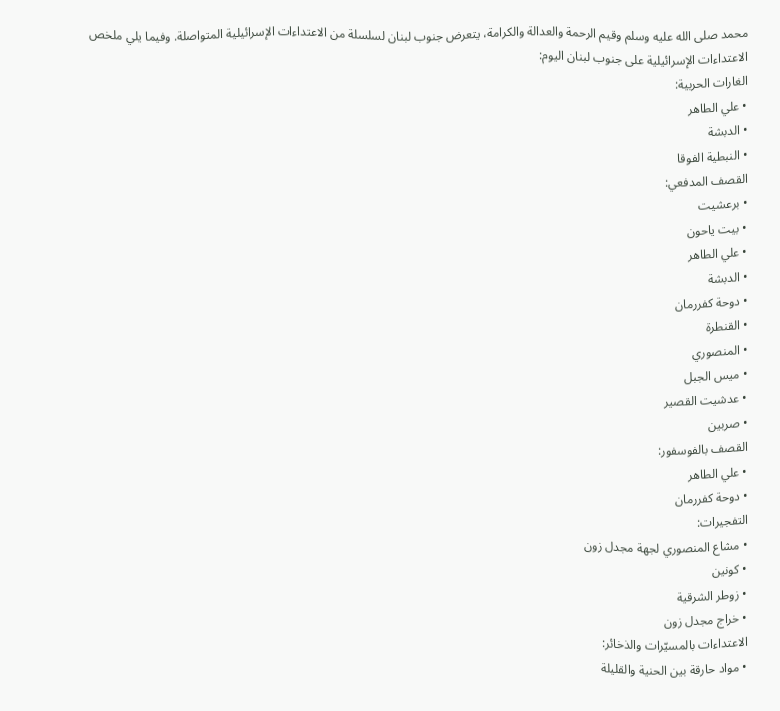محمد صلى الله عليه وسلم وقيم الرحمة والعدالة والكرامة، يتعرض جنوب لبنان لسلسلة من الاعتداءات الإسرائيلية المتواصلة. وفيما يلي ملخص الاعتداءات الإسرائيلية على جنوب لبنان اليوم:
الغارات الحربية:
• علي الطاهر
• الدبشة
• النبطية الفوقا
القصف المدفعي:
• برعشيت
• بيت ياحون
• علي الطاهر
• الدبشة
• دوحة كفررمان
• القنطرة
• المنصوري
• ميس الجبل
• عدشيت القصير
• صربين
القصف بالفوسفور:
• علي الطاهر
• دوحة كفررمان
التفجيرات:
• مشاع المنصوري لجهة مجدل زون
• كونين
• زوطر الشرقية
• خراج مجدل زون
الاعتداءات بالمسيّرات والذخائر:
• مواد حارقة بين الحنية والقليلة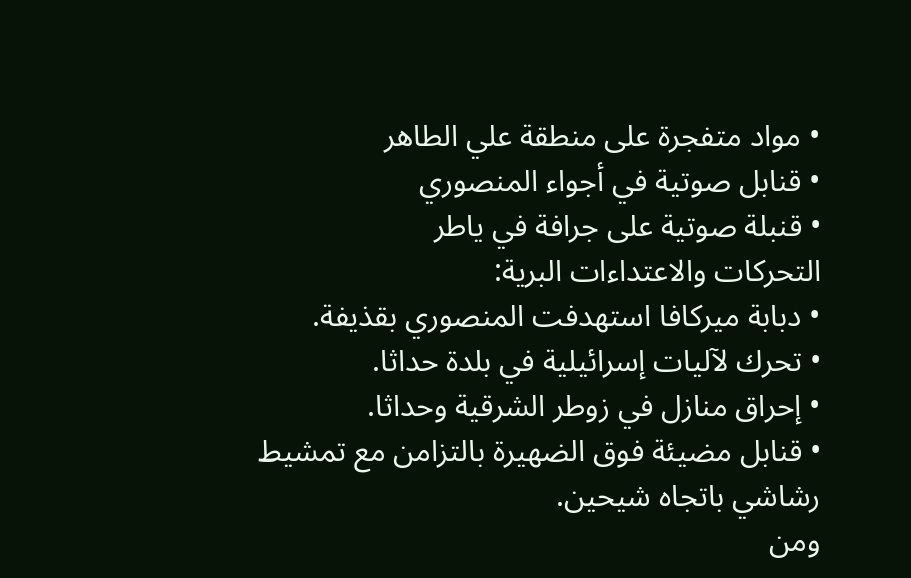• مواد متفجرة على منطقة علي الطاهر
• قنابل صوتية في أجواء المنصوري
• قنبلة صوتية على جرافة في ياطر
التحركات والاعتداءات البرية:
• دبابة ميركافا استهدفت المنصوري بقذيفة.
• تحرك لآليات إسرائيلية في بلدة حداثا.
• إحراق منازل في زوطر الشرقية وحداثا.
• قنابل مضيئة فوق الضهيرة بالتزامن مع تمشيط رشاشي باتجاه شيحين.
ومن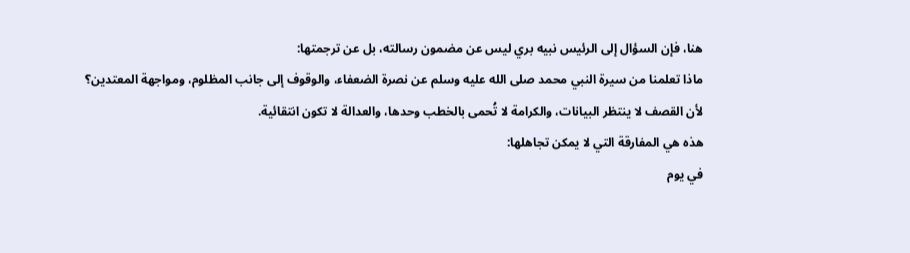هنا، فإن السؤال إلى الرئيس نبيه بري ليس عن مضمون رسالته، بل عن ترجمتها:
ماذا تعلمنا من سيرة النبي محمد صلى الله عليه وسلم عن نصرة الضعفاء، والوقوف إلى جانب المظلوم، ومواجهة المعتدين؟
لأن القصف لا ينتظر البيانات، والكرامة لا تُحمى بالخطب وحدها، والعدالة لا تكون انتقائية.
هذه هي المفارقة التي لا يمكن تجاهلها:
في يوم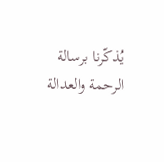يُذكّرنا برسالة الرحمة والعدالة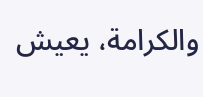والكرامة، يعيش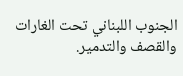الجنوب اللبناني تحت الغارات والقصف والتدمير.